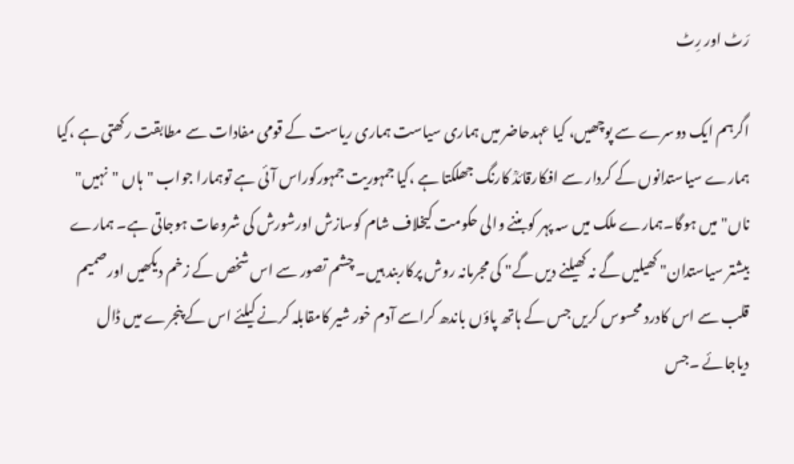رَٹ اور رِٹ

اگرہم ایک دوسرے سے پوچھیں، کیا عہدحاضر میں ہماری سیاست ہماری ریاست کے قومی مفادات سے مطابقت رکھتی ہے ،کیا ہمارے سیاستدانوں کے کردار سے افکارقائدؒ کارنگ جھلکتا ہے ،کیا جمہوریت جمہورکوراس آئی ہے توہمارا جواب "ہاں "نہیں" ناں" میں ہوگا۔ہمارے ملک میں سہ پہر کوبننے والی حکومت کیخلاف شام کوسازش اورشورش کی شروعات ہوجاتی ہے۔ ہمارے بیشتر سیاستدان" کھیلیں گے نہ کھیلنے دیں گے" کی مجرمانہ روش پرکاربند ہیں۔ چشم تصور سے اس شخص کے زخم دیکھیں اورصمیم قلب سے اس کادرد محسوس کریں جس کے ہاتھ پاؤں باندھ کراسے آدم خور شیر کامقابلہ کرنے کیلئے اس کے پنجرے میں ڈال دیاجائے ۔جس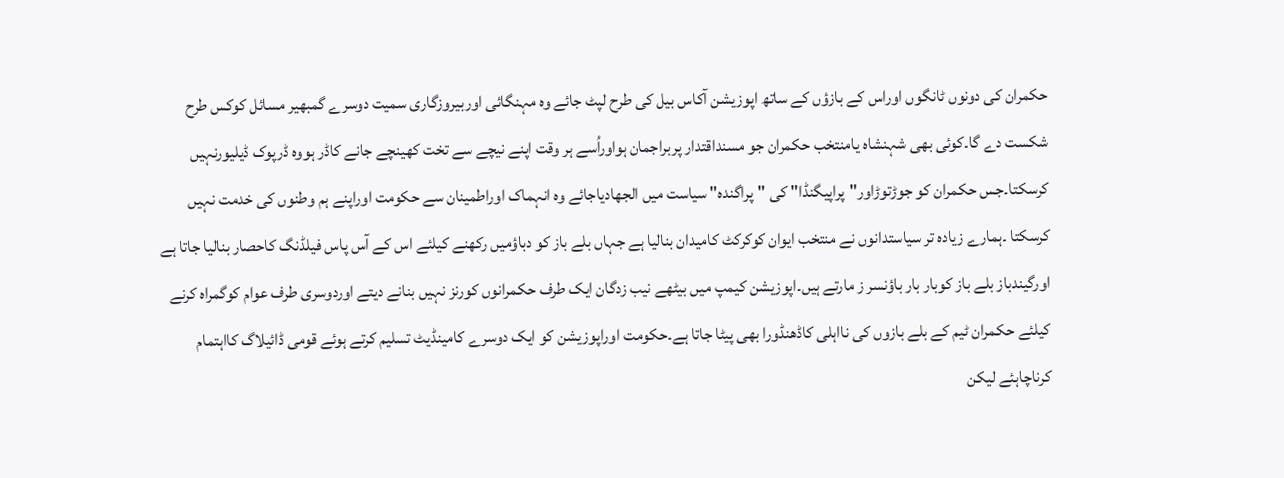حکمران کی دونوں ٹانگوں اوراس کے بازؤں کے ساتھ اپوزیشن آکاس بیل کی طرح لپٹ جائے وہ مہنگائی اوربیروزگاری سمیت دوسرے گمبھیر مسائل کوکس طرح شکست دے گا۔کوئی بھی شہنشاہ یامنتخب حکمران جو مسنداقتدار پربراجمان ہواوراُسے ہر وقت اپنے نیچے سے تخت کھینچے جانے کاڈر ہووہ ڈرپوک ڈیلیورنہیں کرسکتا۔جس حکمران کو جوڑتوڑاور"پراپیگنڈا" کی "پراگندہ" سیاست میں الجھادیاجائے وہ انہماک اوراطمینان سے حکومت اوراپنے ہم وطنوں کی خدمت نہیں کرسکتا ۔ہمارے زیادہ تر سیاستدانوں نے منتخب ایوان کوکرکٹ کامیدان بنالیا ہے جہاں بلے باز کو دباؤمیں رکھنے کیلئے اس کے آس پاس فیلڈنگ کاحصار بنالیا جاتا ہے اورگیندباز بلے باز کوبار بار باؤنسر ز مارتے ہیں۔اپوزیشن کیمپ میں بیٹھے نیب زدگان ایک طرف حکمرانوں کورنز نہیں بنانے دیتے اوردوسری طرف عوام کوگمراہ کرنے کیلئے حکمران ٹیم کے بلے بازوں کی نااہلی کاڈھنڈورا بھی پیٹا جاتا ہے۔حکومت اوراپوزیشن کو ایک دوسرے کامینڈیٹ تسلیم کرتے ہوئے قومی ڈائیلاگ کااہتمام کرناچاہئے لیکن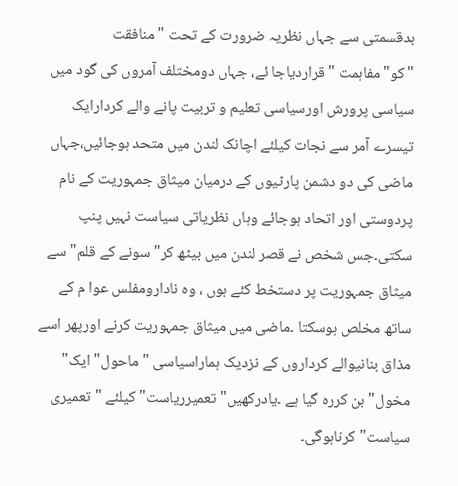بدقسمتی سے جہاں نظریہ ضرورت کے تحت "منافقت "کو"مفاہمت "قراردیاجا ئے، جہاں دومختلف آمروں کی گود میں سیاسی پرورش اورسیاسی تعلیم و تربیت پانے والے کردارایک تیسرے آمر سے نجات کیلئے اچانک لندن میں متحد ہوجائیں،جہاں ماضی کی دو دشمن پارٹیوں کے درمیان میثاق جمہوریت کے نام پردوستی اور اتحاد ہوجائے وہاں نظریاتی سیاست نہیں پنپ سکتی۔جس شخص نے قصر لندن میں بیٹھ کر" سونے کے قلم" سے میثاق جمہوریت پر دستخط کئے ہوں ، وہ نادارومفلس عوا م کے ساتھ مخلص ہوسکتا ۔ماضی میں میثاق جمہوریت کرنے اورپھر اسے مذاق بنانیوالے کرداروں کے نزدیک ہماراسیاسی "ماحول" ایک" مخول" بن کررہ گیا ہے ۔یادرکھیں"تعمیرریاست" کیلئے "تعمیری سیاست" کرناہوگی۔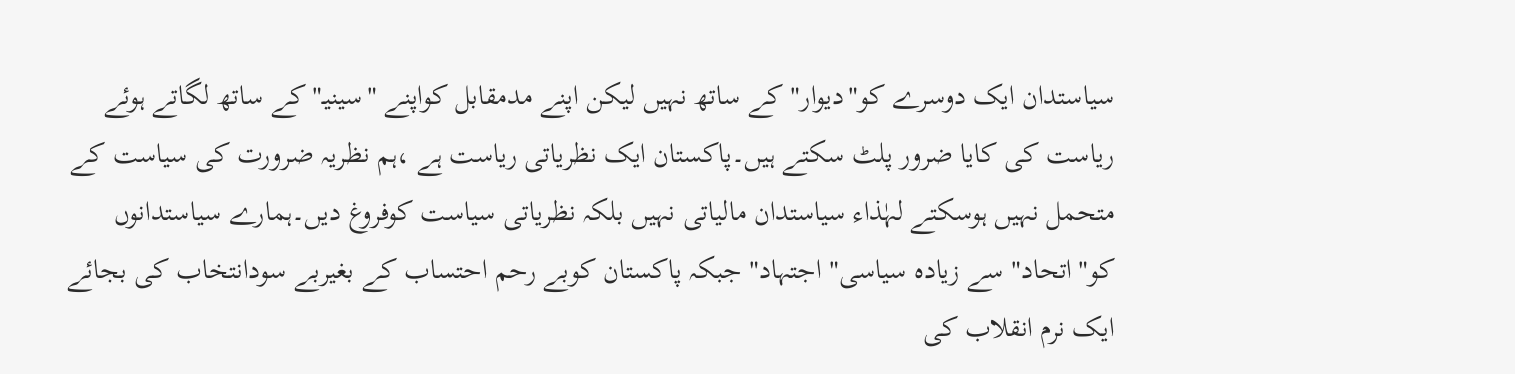سیاستدان ایک دوسرے کو"دیوار" کے ساتھ نہیں لیکن اپنے مدمقابل کواپنے "سینیـ"کے ساتھ لگاتے ہوئے ریاست کی کایا ضرور پلٹ سکتے ہیں۔پاکستان ایک نظریاتی ریاست ہے ،ہم نظریہ ضرورت کی سیاست کے متحمل نہیں ہوسکتے لہٰذاء سیاستدان مالیاتی نہیں بلکہ نظریاتی سیاست کوفروغ دیں۔ہمارے سیاستدانوں کو"اتحاد" سے زیادہ سیاسی" اجتہاد" جبکہ پاکستان کوبے رحم احتساب کے بغیربے سودانتخاب کی بجائے ایک نرم انقلاب کی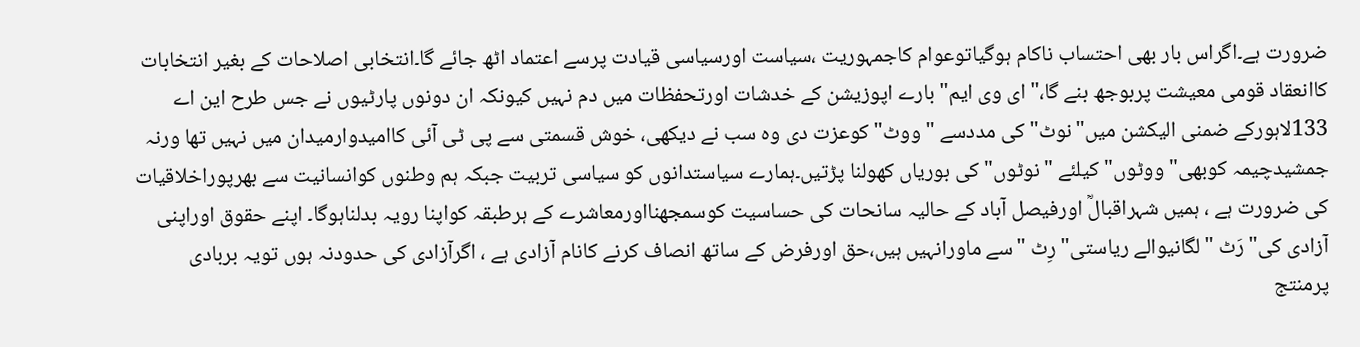ضرورت ہے۔اگراس بار بھی احتساب ناکام ہوگیاتوعوام کاجمہوریت ،سیاست اورسیاسی قیادت پرسے اعتماد اٹھ جائے گا۔انتخابی اصلاحات کے بغیر انتخابات کاانعقاد قومی معیشت پربوجھ بنے گا،" ای وی ایم" بارے اپوزیشن کے خدشات اورتحفظات میں دم نہیں کیونکہ ان دونوں پارٹیوں نے جس طرح این اے 133لاہورکے ضمنی الیکشن میں"نوٹ" کی مددسے " ووٹ" کوعزت دی وہ سب نے دیکھی، خوش قسمتی سے پی ٹی آئی کاامیدوارمیدان میں نہیں تھا ورنہ جمشیدچیمہ کوبھی" ووٹوں" کیلئے "نوٹوں" کی بوریاں کھولنا پڑتیں۔ہمارے سیاستدانوں کو سیاسی تربیت جبکہ ہم وطنوں کوانسانیت سے بھرپوراخلاقیات کی ضرورت ہے ، ہمیں شہراقبالؒ اورفیصل آباد کے حالیہ سانحات کی حساسیت کوسمجھنااورمعاشرے کے ہرطبقہ کواپنا رویہ بدلناہوگا۔ اپنے حقوق اوراپنی آزادی کی" رَٹ "لگانیوالے ریاستی" رِٹ "سے ماورانہیں ہیں،حق اورفرض کے ساتھ انصاف کرنے کانام آزادی ہے ، اگرآزادی کی حدودنہ ہوں تویہ بربادی پرمنتج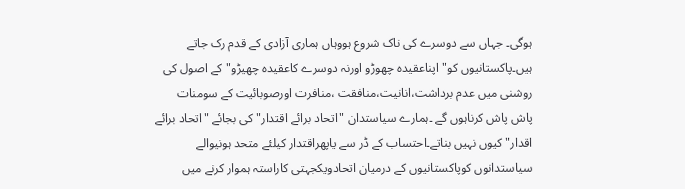ہوگی۔ جہاں سے دوسرے کی ناک شروع ہووہاں ہماری آزادی کے قدم رک جاتے ہیں۔پاکستانیوں کو" اپناعقیدہ چھوڑو اورنہ دوسرے کاعقیدہ چھیڑو"کے اصول کی روشنی میں عدم برداشت،انانیت،منافقت ،منافرت اورصوبائیت کے سومنات پاش پاش کرناہوں گے ۔ہمارے سیاستدان "اتحاد برائے اقتدار" کی بجائے "اتحاد برائے اقدار" کیوں نہیں بناتے۔احتساب کے ڈر سے یاپھراقتدار کیلئے متحد ہونیوالے سیاستدانوں کوپاکستانیوں کے درمیان اتحادویکجہتی کاراستہ ہموار کرنے میں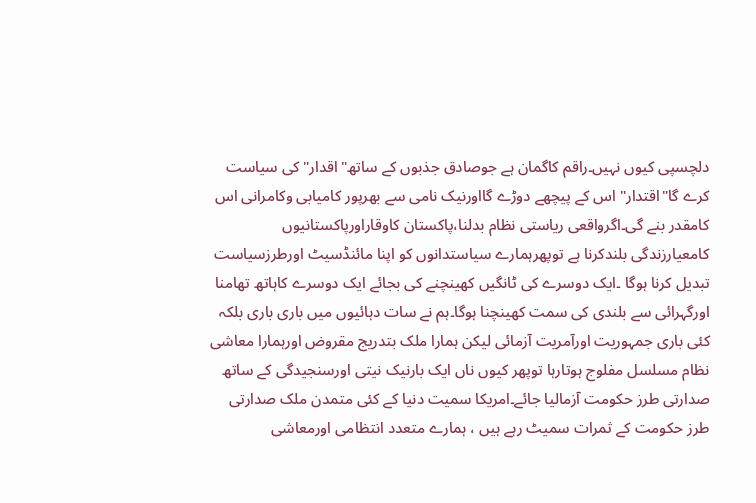دلچسپی کیوں نہیں۔راقم کاگمان ہے جوصادق جذبوں کے ساتھ"اقدار" کی سیاست کرے گا"اقتدار" اس کے پیچھے دوڑے گااورنیک نامی سے بھرپور کامیابی وکامرانی اس کامقدر بنے گی۔اگرواقعی ریاستی نظام بدلنا،پاکستان کاوقاراورپاکستانیوں کامعیارزندگی بلندکرنا ہے توپھرہمارے سیاستدانوں کو اپنا مائنڈسیٹ اورطرزسیاست تبدیل کرنا ہوگا ۔ایک دوسرے کی ٹانگیں کھینچنے کی بجائے ایک دوسرے کاہاتھ تھامنا اورگہرائی سے بلندی کی سمت کھینچنا ہوگا۔ہم نے سات دہائیوں میں باری باری بلکہ کئی باری جمہوریت اورآمریت آزمائی لیکن ہمارا ملک بتدریج مقروض اورہمارا معاشی نظام مسلسل مفلوج ہوتارہا توپھر کیوں ناں ایک بارنیک نیتی اورسنجیدگی کے ساتھ صدارتی طرز حکومت آزمالیا جائے۔امریکا سمیت دنیا کے کئی متمدن ملک صدارتی طرز حکومت کے ثمرات سمیٹ رہے ہیں ، ہمارے متعدد انتظامی اورمعاشی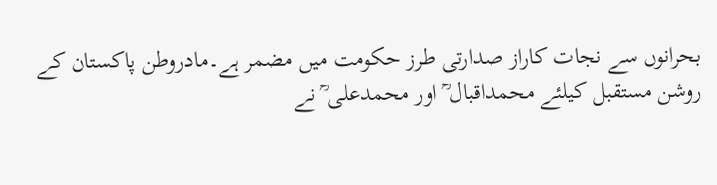بحرانوں سے نجات کاراز صدارتی طرز حکومت میں مضمر ہے۔مادروطن پاکستان کے روشن مستقبل کیلئے محمداقبال ؒ اور محمدعلی ؒ نے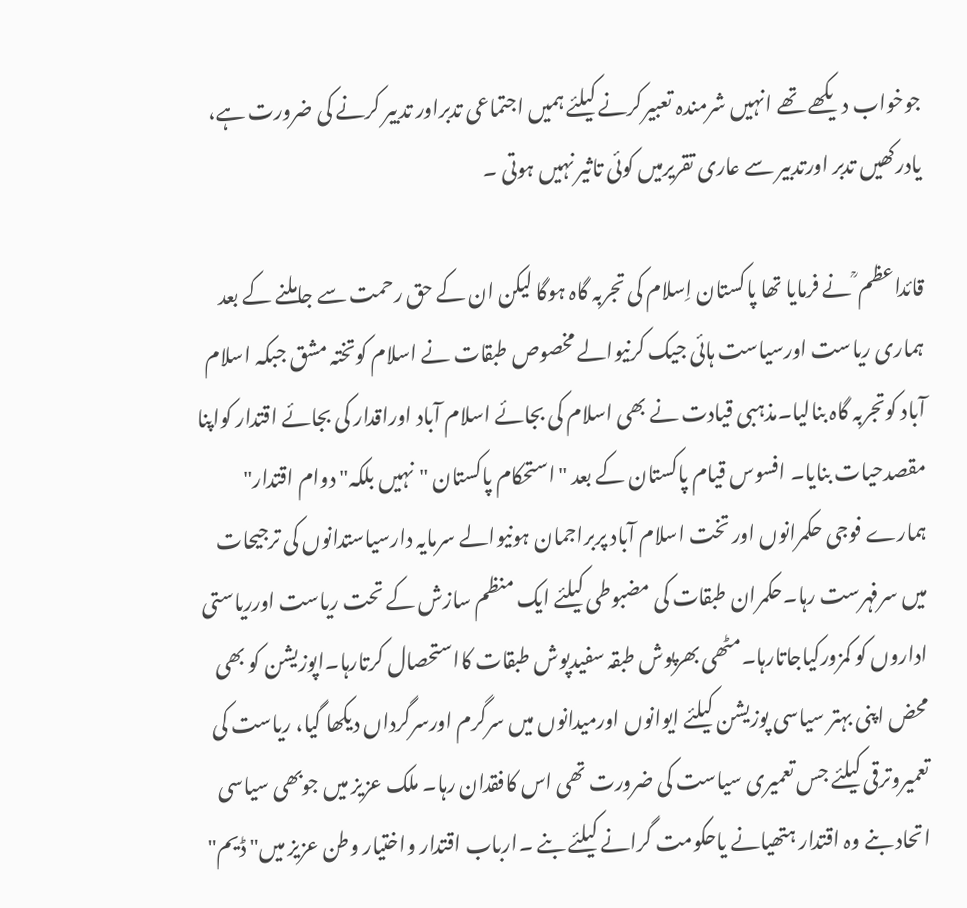جوخواب دیکھے تھے انہیں شرمندہ تعبیرکرنے کیلئے ہمیں اجتماعی تدبراور تدبیر کرنے کی ضرورت ہے، یادرکھیں تدبر اورتدبیر سے عاری تقریرمیں کوئی تاثیر نہیں ہوتی ۔

قائداعظم ؒ نے فرمایا تھا پاکستان اِسلام کی تجربہ گاہ ہوگا لیکن ان کے حق رحمت سے جاملنے کے بعد ہماری ریاست اورسیاست ہائی جیک کرنیوالے مخصوص طبقات نے اسلام کوتختہ مشق جبکہ اسلام آباد کوتجربہ گاہ بنالیا۔مذہبی قیادت نے بھی اسلام کی بجائے اسلام آباد اوراقدار کی بجائے اقتدار کواپنا مقصدحیات بنایا۔ افسوس قیام پاکستان کے بعد "استحکام پاکستان "نہیں بلکہ" دوام اقتدار" ہمارے فوجی حکمرانوں اور تخت اسلام آباد پربراجمان ہونیوالے سرمایہ دارسیاستدانوں کی ترجیحات میں سرفہرست رہا۔حکمران طبقات کی مضبوطی کیلئے ایک منظم سازش کے تحت ریاست اورریاستی اداروں کو کمزورکیاجاتارہا۔مٹھی بھرپوش طبقہ سفیدپوش طبقات کااستحصال کرتارہا۔اپوزیشن کو بھی محض اپنی بہتر سیاسی پوزیشن کیلئے ایوانوں اورمیدانوں میں سرگرم اورسرگرداں دیکھا گیا، ریاست کی تعمیروترقی کیلئے جس تعمیری سیاست کی ضرورت تھی اس کافقدان رہا۔ ملک عزیز میں جوبھی سیاسی اتحاد بنے وہ اقتدار ہتھیانے یاحکومت گرانے کیلئے بنے ۔ارباب اقتدار واختیار وطن عزیز میں" ڈیم"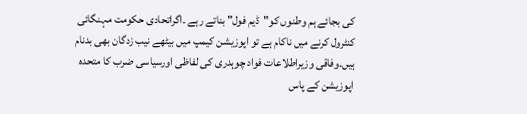کی بجائے ہم وطنوں کو"ڈیم فول" بناتے رہے ۔اگراتحادی حکومت مہنگائی کنٹرول کرنے میں ناکام ہے تو اپوزیشن کیمپ میں بیٹھے نیب زدگان بھی بدنام ہیں۔وفاقی وزیراطلاعات فواد چوہدری کی لفاظی اورسیاسی ضرب کا متحدہ اپوزیشن کے پاس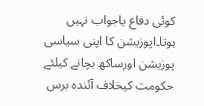کوئی دفاع یاجواب نہیں ہوتا۔اپوزیشن کا اپنی سیاسی پوزیشن اورساکھ بچانے کیلئے حکومت کیخلاف آئندہ برس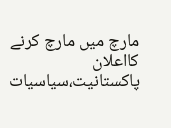مارچ میں مارچ کرنے کااعلان پاکستانیت،سیاسیات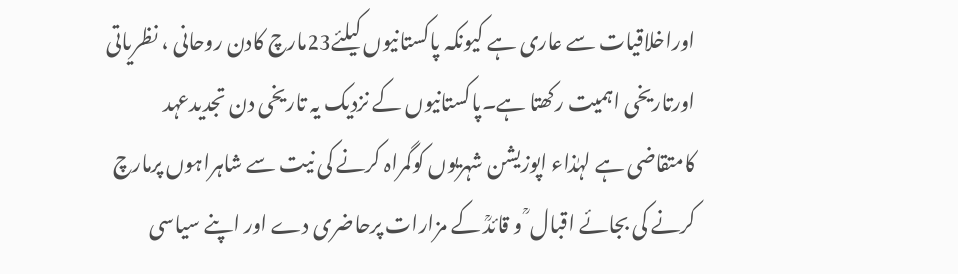اوراخلاقیات سے عاری ہے کیونکہ پاکستانیوں کیلئے23مارچ کادن روحانی ، نظریاتی اورتاریخی اہمیت رکھتا ہے۔پاکستانیوں کے نزدیک یہ تاریخی دن تجدیدعہد کامتقاضی ہے لہٰذاء اپوزیشن شہریوں کوگمراہ کرنے کی نیت سے شاہراہوں پرمارچ کرنے کی بجائے اقبال ؒ و قائدؒ کے مزارات پرحاضری دے اور اپنے سیاسی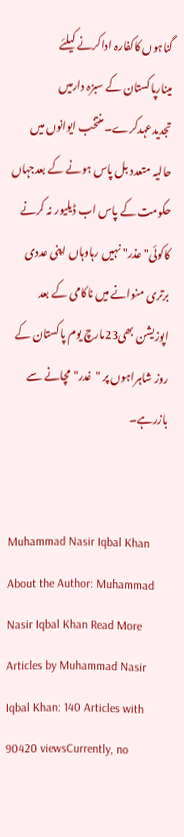گناہوں کاکفارہ اداکرنے کیلئے مینارپاکستان کے سبزہ دارمیں تجدیدعہدکرے۔ منتخب ایوانوں میں حالیہ متعدد بل پاس ہونے کے بعدجہاں حکومت کے پاس اب ڈیلیور نہ کرنے کاکوئی" عذر" نہیں رہاوہاں اپنی عددی برتری منوانے میں ناکامی کے بعد اپوزیشن بھی23مارچ یوم پاکستان کے روز شاہراہوں پر "غدر"مچانے سے بازرہے۔


Muhammad Nasir Iqbal Khan
About the Author: Muhammad Nasir Iqbal Khan Read More Articles by Muhammad Nasir Iqbal Khan: 140 Articles with 90420 viewsCurrently, no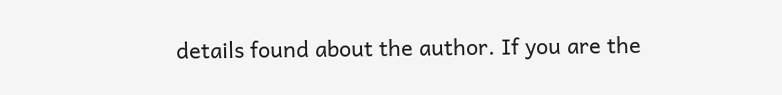details found about the author. If you are the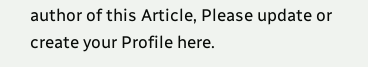author of this Article, Please update or create your Profile here.